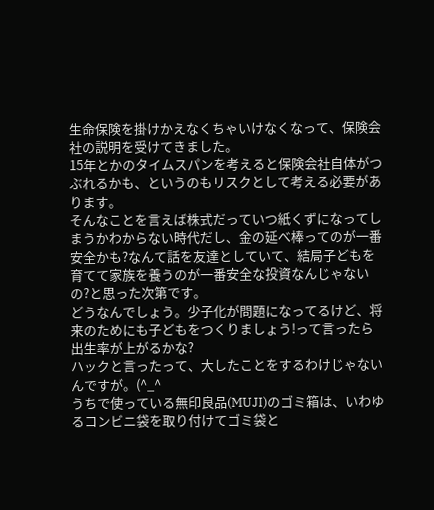生命保険を掛けかえなくちゃいけなくなって、保険会社の説明を受けてきました。
15年とかのタイムスパンを考えると保険会社自体がつぶれるかも、というのもリスクとして考える必要があります。
そんなことを言えば株式だっていつ紙くずになってしまうかわからない時代だし、金の延べ棒ってのが一番安全かも?なんて話を友達としていて、結局子どもを育てて家族を養うのが一番安全な投資なんじゃないの?と思った次第です。
どうなんでしょう。少子化が問題になってるけど、将来のためにも子どもをつくりましょう!って言ったら出生率が上がるかな?
ハックと言ったって、大したことをするわけじゃないんですが。(^_^
うちで使っている無印良品(MUJI)のゴミ箱は、いわゆるコンビニ袋を取り付けてゴミ袋と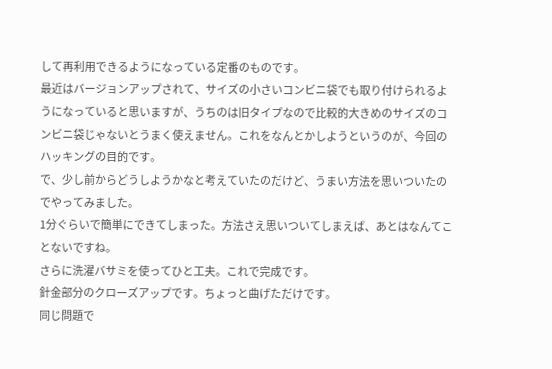して再利用できるようになっている定番のものです。
最近はバージョンアップされて、サイズの小さいコンビニ袋でも取り付けられるようになっていると思いますが、うちのは旧タイプなので比較的大きめのサイズのコンビニ袋じゃないとうまく使えません。これをなんとかしようというのが、今回のハッキングの目的です。
で、少し前からどうしようかなと考えていたのだけど、うまい方法を思いついたのでやってみました。
1分ぐらいで簡単にできてしまった。方法さえ思いついてしまえば、あとはなんてことないですね。
さらに洗濯バサミを使ってひと工夫。これで完成です。
針金部分のクローズアップです。ちょっと曲げただけです。
同じ問題で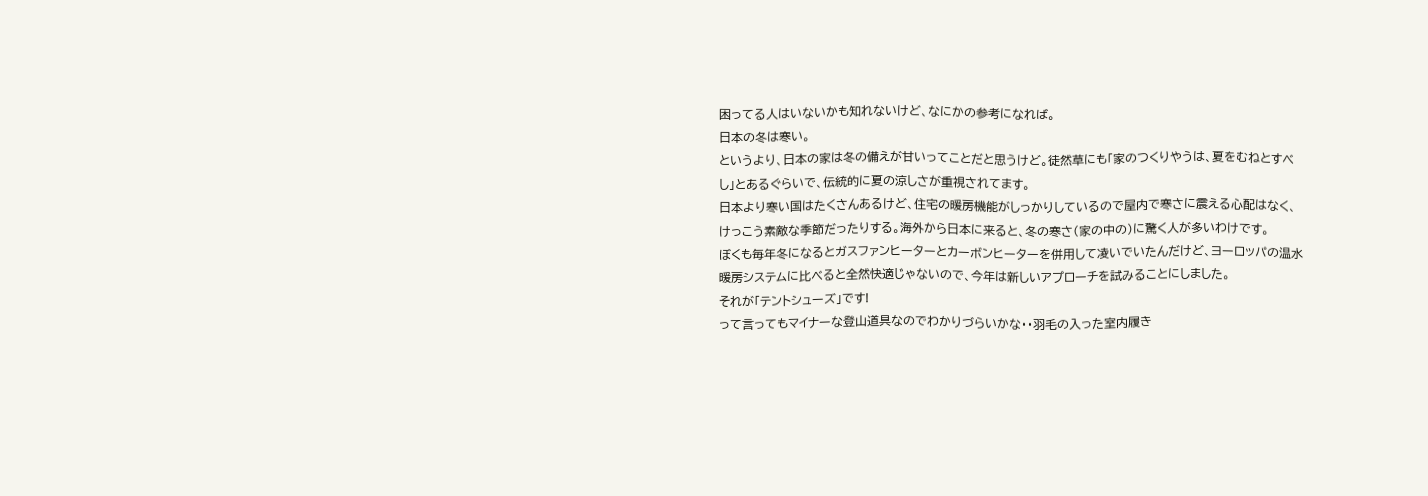困ってる人はいないかも知れないけど、なにかの参考になれば。
日本の冬は寒い。
というより、日本の家は冬の備えが甘いってことだと思うけど。徒然草にも「家のつくりやうは、夏をむねとすべし」とあるぐらいで、伝統的に夏の涼しさが重視されてます。
日本より寒い国はたくさんあるけど、住宅の暖房機能がしっかりしているので屋内で寒さに震える心配はなく、けっこう素敵な季節だったりする。海外から日本に来ると、冬の寒さ(家の中の)に驚く人が多いわけです。
ぼくも毎年冬になるとガスファンヒーターとカーボンヒーターを併用して凌いでいたんだけど、ヨーロッパの温水暖房システムに比べると全然快適じゃないので、今年は新しいアプローチを試みることにしました。
それが「テントシューズ」です!
って言ってもマイナーな登山道具なのでわかりづらいかな・・羽毛の入った室内履き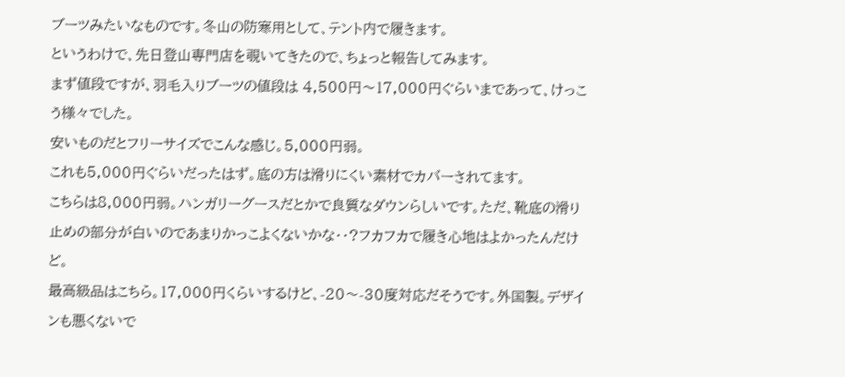ブーツみたいなものです。冬山の防寒用として、テント内で履きます。
というわけで、先日登山専門店を覗いてきたので、ちょっと報告してみます。
まず値段ですが、羽毛入りブーツの値段は 4,500円〜17,000円ぐらいまであって、けっこう様々でした。
安いものだとフリーサイズでこんな感じ。5,000円弱。
これも5,000円ぐらいだったはず。底の方は滑りにくい素材でカバーされてます。
こちらは8,000円弱。ハンガリーグースだとかで良質なダウンらしいです。ただ、靴底の滑り止めの部分が白いのであまりかっこよくないかな・・?フカフカで履き心地はよかったんだけど。
最高級品はこちら。17,000円くらいするけど、-20〜-30度対応だそうです。外国製。デザインも悪くないで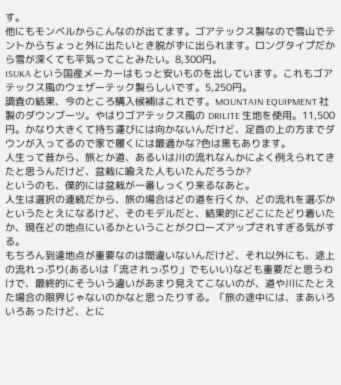す。
他にもモンベルからこんなのが出てます。ゴアテックス製なので雪山でテントからちょっと外に出たいとき脱がずに出られます。ロングタイプだから雪が深くても平気ってことみたい。8,300円。
ISUKA という国産メーカーはもっと安いものを出しています。これもゴアテックス風のウェザーテック製らしいです。5,250円。
調査の結果、今のところ購入候補はこれです。MOUNTAIN EQUIPMENT 社製のダウンブーツ。やはりゴアテックス風の DRILITE 生地を使用。11,500円。かなり大きくて持ち運びには向かないんだけど、足首の上の方までダウンが入ってるので家で履くには最適かな?色は黒もあります。
人生って昔から、旅とか道、あるいは川の流れなんかによく例えられてきたと思うんだけど、盆栽に喩えた人もいたんだろうか?
というのも、僕的には盆栽が一番しっくり来るなあと。
人生は選択の連続だから、旅の場合はどの道を行くか、どの流れを選ぶかというたとえになるけど、そのモデルだと、結果的にどこにたどり着いたか、現在どの地点にいるかということがクローズアップされすぎる気がする。
もちろん到達地点が重要なのは間違いないんだけど、それ以外にも、途上の流れっぷり(あるいは「流されっぷり」でもいい)なども重要だと思うわけで、最終的にそういう違いがあまり見えてこないのが、道や川にたとえた場合の限界じゃないのかなと思ったりする。「旅の途中には、まあいろいろあったけど、とに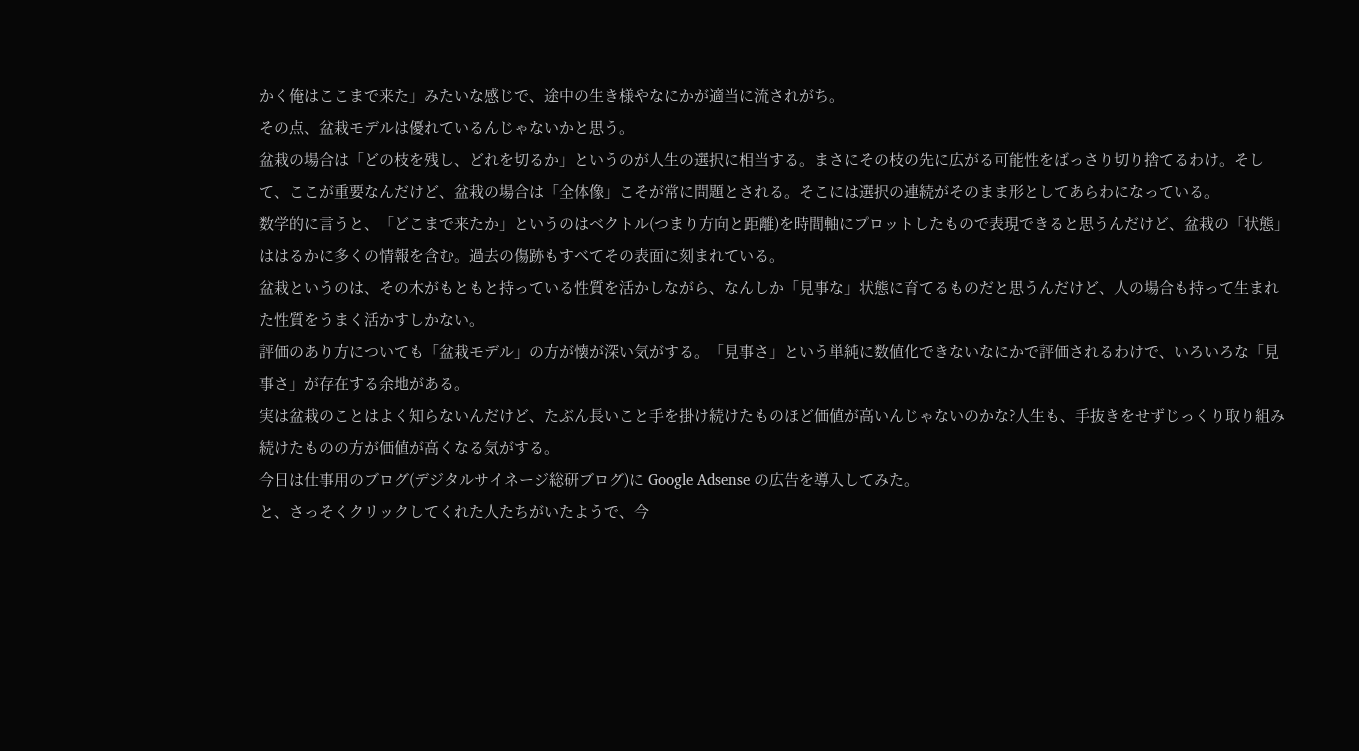かく俺はここまで来た」みたいな感じで、途中の生き様やなにかが適当に流されがち。
その点、盆栽モデルは優れているんじゃないかと思う。
盆栽の場合は「どの枝を残し、どれを切るか」というのが人生の選択に相当する。まさにその枝の先に広がる可能性をばっさり切り捨てるわけ。そして、ここが重要なんだけど、盆栽の場合は「全体像」こそが常に問題とされる。そこには選択の連続がそのまま形としてあらわになっている。
数学的に言うと、「どこまで来たか」というのはベクトル(つまり方向と距離)を時間軸にプロットしたもので表現できると思うんだけど、盆栽の「状態」ははるかに多くの情報を含む。過去の傷跡もすべてその表面に刻まれている。
盆栽というのは、その木がもともと持っている性質を活かしながら、なんしか「見事な」状態に育てるものだと思うんだけど、人の場合も持って生まれた性質をうまく活かすしかない。
評価のあり方についても「盆栽モデル」の方が懐が深い気がする。「見事さ」という単純に数値化できないなにかで評価されるわけで、いろいろな「見事さ」が存在する余地がある。
実は盆栽のことはよく知らないんだけど、たぶん長いこと手を掛け続けたものほど価値が高いんじゃないのかな?人生も、手抜きをせずじっくり取り組み続けたものの方が価値が高くなる気がする。
今日は仕事用のブログ(デジタルサイネージ総研ブログ)に Google Adsense の広告を導入してみた。
と、さっそくクリックしてくれた人たちがいたようで、今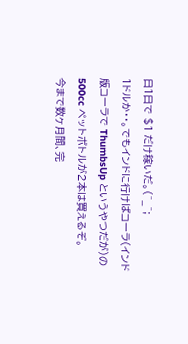日1日で $1 だけ稼いだ。(^_^;
1ドルか・・。でもインドに行けばコーラ(インド版コーラで ThumbsUp というやつだが)の 500cc ペットボトルが2本は買えるぞ。
今まで数ヶ月間、完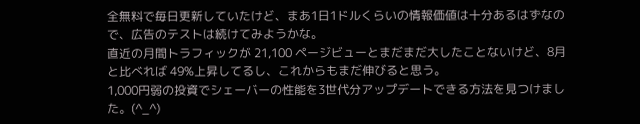全無料で毎日更新していたけど、まあ1日1ドルくらいの情報価値は十分あるはずなので、広告のテストは続けてみようかな。
直近の月間トラフィックが 21,100 ページビューとまだまだ大したことないけど、8月と比べれば 49%上昇してるし、これからもまだ伸びると思う。
1,000円弱の投資でシェーバーの性能を3世代分アップデートできる方法を見つけました。(^_^)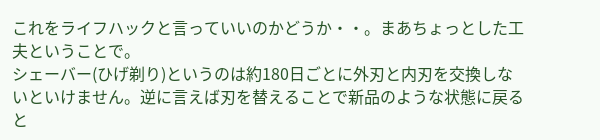これをライフハックと言っていいのかどうか・・。まあちょっとした工夫ということで。
シェーバー(ひげ剃り)というのは約180日ごとに外刃と内刃を交換しないといけません。逆に言えば刃を替えることで新品のような状態に戻ると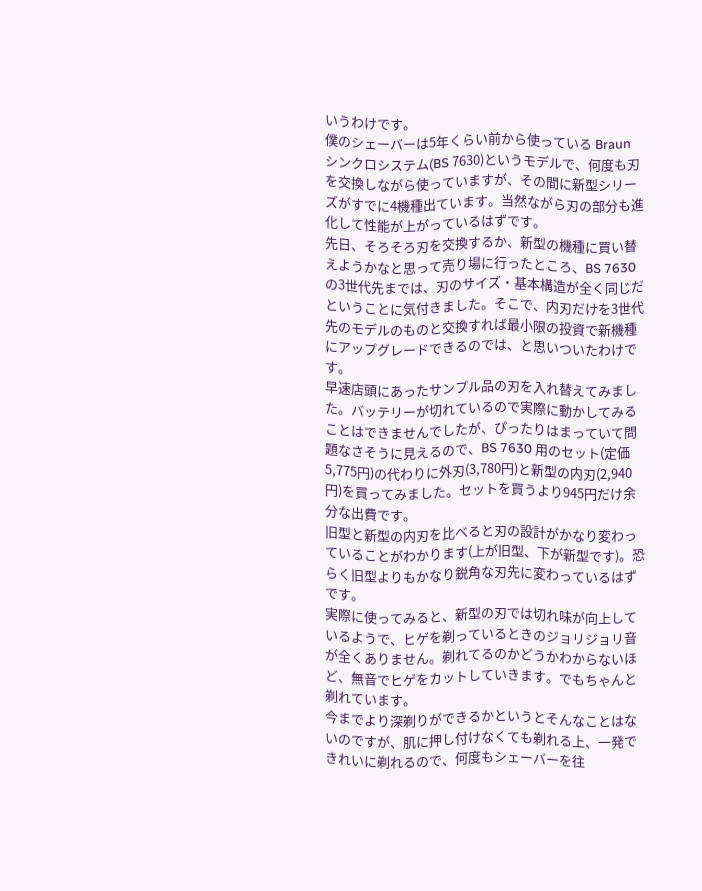いうわけです。
僕のシェーバーは5年くらい前から使っている Braun シンクロシステム(BS 7630)というモデルで、何度も刃を交換しながら使っていますが、その間に新型シリーズがすでに4機種出ています。当然ながら刃の部分も進化して性能が上がっているはずです。
先日、そろそろ刃を交換するか、新型の機種に買い替えようかなと思って売り場に行ったところ、BS 7630 の3世代先までは、刃のサイズ・基本構造が全く同じだということに気付きました。そこで、内刃だけを3世代先のモデルのものと交換すれば最小限の投資で新機種にアップグレードできるのでは、と思いついたわけです。
早速店頭にあったサンプル品の刃を入れ替えてみました。バッテリーが切れているので実際に動かしてみることはできませんでしたが、ぴったりはまっていて問題なさそうに見えるので、BS 7630 用のセット(定価5,775円)の代わりに外刃(3,780円)と新型の内刃(2,940円)を買ってみました。セットを買うより945円だけ余分な出費です。
旧型と新型の内刃を比べると刃の設計がかなり変わっていることがわかります(上が旧型、下が新型です)。恐らく旧型よりもかなり鋭角な刃先に変わっているはずです。
実際に使ってみると、新型の刃では切れ味が向上しているようで、ヒゲを剃っているときのジョリジョリ音が全くありません。剃れてるのかどうかわからないほど、無音でヒゲをカットしていきます。でもちゃんと剃れています。
今までより深剃りができるかというとそんなことはないのですが、肌に押し付けなくても剃れる上、一発できれいに剃れるので、何度もシェーバーを往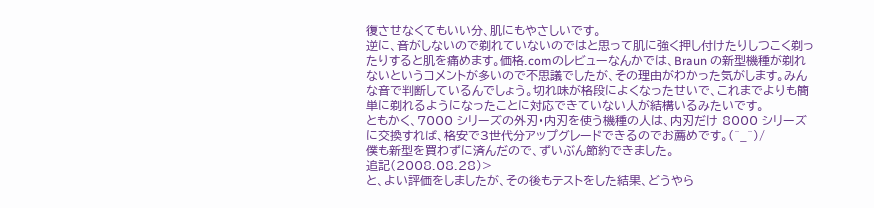復させなくてもいい分、肌にもやさしいです。
逆に、音がしないので剃れていないのではと思って肌に強く押し付けたりしつこく剃ったりすると肌を痛めます。価格.comのレビューなんかでは、Braun の新型機種が剃れないというコメントが多いので不思議でしたが、その理由がわかった気がします。みんな音で判断しているんでしょう。切れ味が格段によくなったせいで、これまでよりも簡単に剃れるようになったことに対応できていない人が結構いるみたいです。
ともかく、7000 シリーズの外刃・内刃を使う機種の人は、内刃だけ 8000 シリーズに交換すれば、格安で3世代分アップグレードできるのでお薦めです。(^_^)/
僕も新型を買わずに済んだので、ずいぶん節約できました。
追記(2008.08.28)>
と、よい評価をしましたが、その後もテストをした結果、どうやら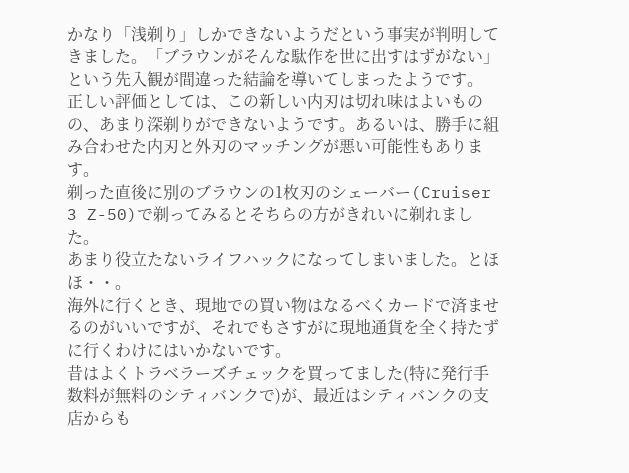かなり「浅剃り」しかできないようだという事実が判明してきました。「ブラウンがそんな駄作を世に出すはずがない」という先入観が間違った結論を導いてしまったようです。
正しい評価としては、この新しい内刃は切れ味はよいものの、あまり深剃りができないようです。あるいは、勝手に組み合わせた内刃と外刃のマッチングが悪い可能性もあります。
剃った直後に別のブラウンの1枚刃のシェーバー(Cruiser 3 Z-50)で剃ってみるとそちらの方がきれいに剃れました。
あまり役立たないライフハックになってしまいました。とほほ・・。
海外に行くとき、現地での買い物はなるべくカードで済ませるのがいいですが、それでもさすがに現地通貨を全く持たずに行くわけにはいかないです。
昔はよくトラベラーズチェックを買ってました(特に発行手数料が無料のシティバンクで)が、最近はシティバンクの支店からも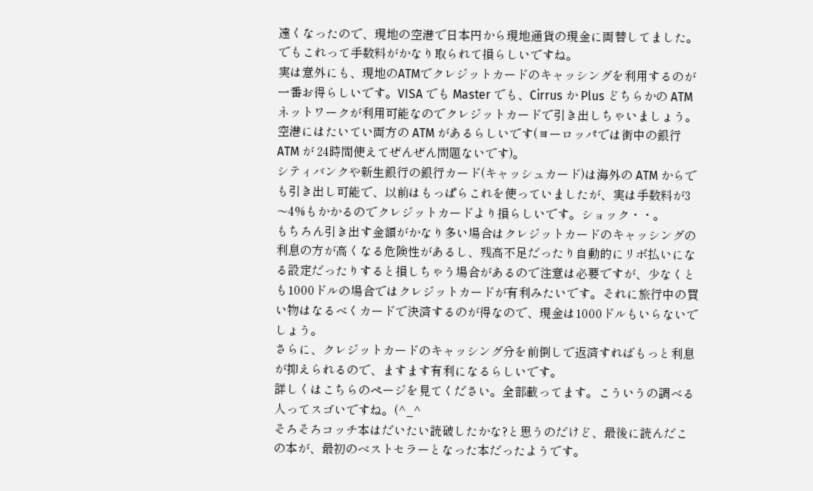遠くなったので、現地の空港で日本円から現地通貨の現金に両替してました。でもこれって手数料がかなり取られて損らしいですね。
実は意外にも、現地のATMでクレジットカードのキャッシングを利用するのが一番お得らしいです。VISA でも Master でも、Cirrus か Plus どちらかの ATM ネットワークが利用可能なのでクレジットカードで引き出しちゃいましょう。空港にはたいてい両方の ATM があるらしいです(ヨーロッパでは街中の銀行 ATM が 24時間使えてぜんぜん問題ないです)。
シティバンクや新生銀行の銀行カード(キャッシュカード)は海外の ATM からでも引き出し可能で、以前はもっぱらこれを使っていましたが、実は手数料が3〜4%もかかるのでクレジットカードより損らしいです。ショック・・。
もちろん引き出す金額がかなり多い場合はクレジットカードのキャッシングの利息の方が高くなる危険性があるし、残高不足だったり自動的にリボ払いになる設定だったりすると損しちゃう場合があるので注意は必要ですが、少なくとも1000ドルの場合ではクレジットカードが有利みたいです。それに旅行中の買い物はなるべくカードで決済するのが得なので、現金は1000ドルもいらないでしょう。
さらに、クレジットカードのキャッシング分を前倒しで返済すればもっと利息が抑えられるので、ますます有利になるらしいです。
詳しくはこちらのページを見てください。全部載ってます。こういうの調べる人ってスゴいですね。(^_^
そろそろコッチ本はだいたい読破したかな?と思うのだけど、最後に読んだこの本が、最初のベストセラーとなった本だったようです。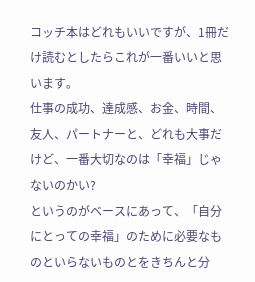コッチ本はどれもいいですが、1冊だけ読むとしたらこれが一番いいと思います。
仕事の成功、達成感、お金、時間、友人、パートナーと、どれも大事だけど、一番大切なのは「幸福」じゃないのかい?
というのがベースにあって、「自分にとっての幸福」のために必要なものといらないものとをきちんと分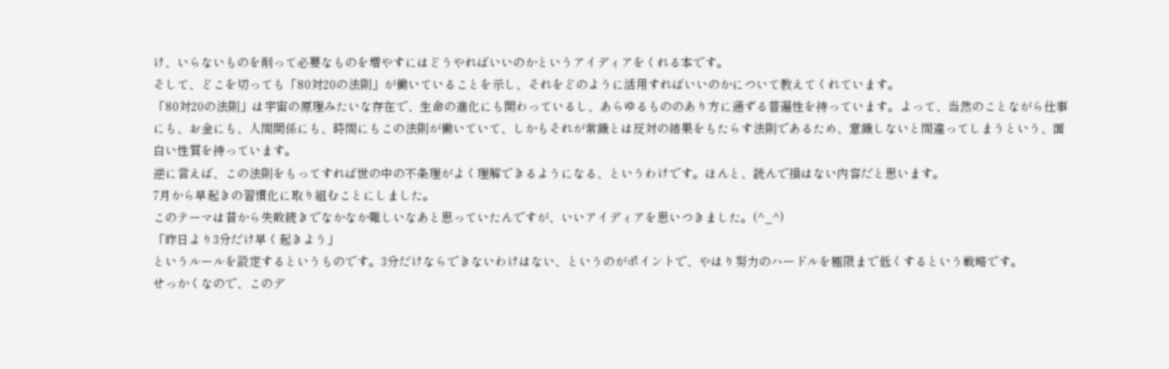け、いらないものを削って必要なものを増やすにはどうやればいいのかというアイディアをくれる本です。
そして、どこを切っても「80対20の法則」が働いていることを示し、それをどのように活用すればいいのかについて教えてくれています。
「80対20の法則」は宇宙の原理みたいな存在で、生命の進化にも関わっているし、あらゆるもののあり方に通ずる普遍性を持っています。よって、当然のことながら仕事にも、お金にも、人間関係にも、時間にもこの法則が働いていて、しかもそれが常識とは反対の結果をもたらす法則であるため、意識しないと間違ってしまうという、面白い性質を持っています。
逆に言えば、この法則をもってすれば世の中の不条理がよく理解できるようになる、というわけです。ほんと、読んで損はない内容だと思います。
7月から早起きの習慣化に取り組むことにしました。
このテーマは昔から失敗続きでなかなか難しいなあと思っていたんですが、いいアイディアを思いつきました。(^_^)
「昨日より3分だけ早く起きよう」
というルールを設定するというものです。3分だけならできないわけはない、というのがポイントで、やはり努力のハードルを極限まで低くするという戦略です。
せっかくなので、このデ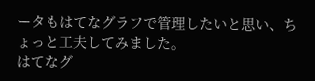ータもはてなグラフで管理したいと思い、ちょっと工夫してみました。
はてなグ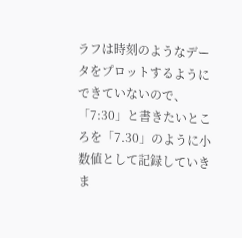ラフは時刻のようなデータをプロットするようにできていないので、「7:30」と書きたいところを「7.30」のように小数値として記録していきま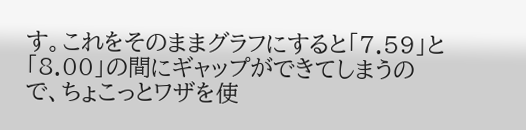す。これをそのままグラフにすると「7.59」と「8.00」の間にギャップができてしまうので、ちょこっとワザを使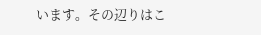います。その辺りはこ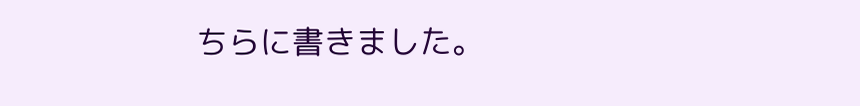ちらに書きました。